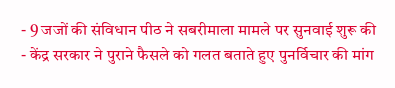- 9 जजों की संविधान पीठ ने सबरीमाला मामले पर सुनवाई शुरू की
- केंद्र सरकार ने पुराने फैसले को गलत बताते हुए पुनर्विचार की मांग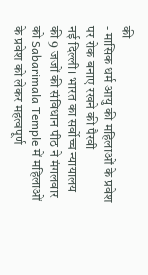की
- मासिक धर्म आयु की महिलाओं के प्रवेश पर रोक बनाए रखने की पैरवी
नई दिल्ली। भारत का सर्वोच्च न्यायालय की 9 जजों की संविधान पीठ ने मंगलवार को Sabarimala Temple में महिलाओं के प्रवेश को लेकर महत्वपूर्ण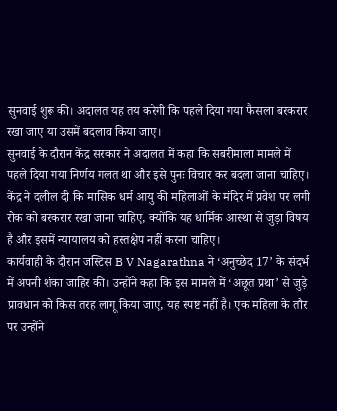सुनवाई शुरू की। अदालत यह तय करेगी कि पहले दिया गया फैसला बरकरार रखा जाए या उसमें बदलाव किया जाए।
सुनवाई के दौरान केंद्र सरकार ने अदालत में कहा कि सबरीमाला मामले में पहले दिया गया निर्णय गलत था और इसे पुनः विचार कर बदला जाना चाहिए। केंद्र ने दलील दी कि मासिक धर्म आयु की महिलाओं के मंदिर में प्रवेश पर लगी रोक को बरकरार रखा जाना चाहिए, क्योंकि यह धार्मिक आस्था से जुड़ा विषय है और इसमें न्यायालय को हस्तक्षेप नहीं करना चाहिए।
कार्यवाही के दौरान जस्टिस B V Nagarathna ने ‘अनुच्छेद 17’ के संदर्भ में अपनी शंका जाहिर की। उन्होंने कहा कि इस मामले में ‘अछूत प्रथा’ से जुड़े प्रावधान को किस तरह लागू किया जाए, यह स्पष्ट नहीं है। एक महिला के तौर पर उन्होंने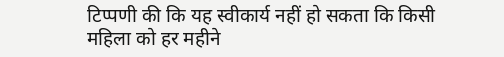टिप्पणी की कि यह स्वीकार्य नहीं हो सकता कि किसी महिला को हर महीने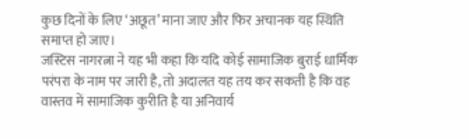कुछ दिनों के लिए ‘अछूत’ माना जाए और फिर अचानक यह स्थिति समाप्त हो जाए।
जस्टिस नागरत्ना ने यह भी कहा कि यदि कोई सामाजिक बुराई धार्मिक परंपरा के नाम पर जारी है, तो अदालत यह तय कर सकती है कि वह वास्तव में सामाजिक कुरीति है या अनिवार्य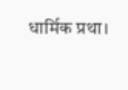धार्मिक प्रथा।